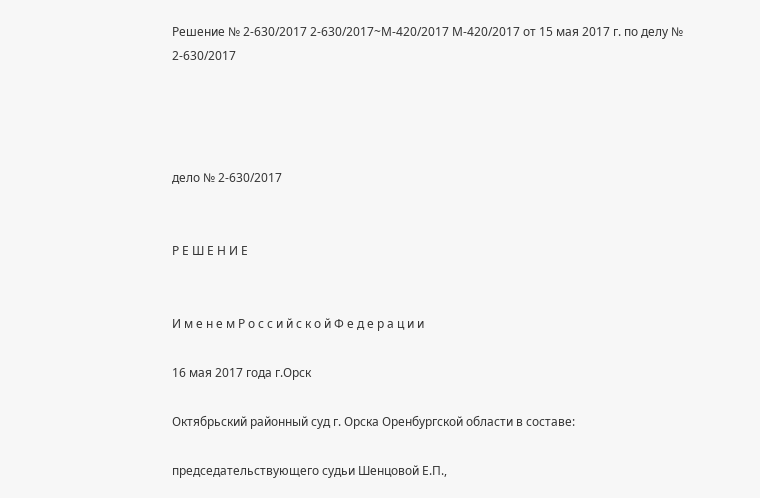Решение № 2-630/2017 2-630/2017~М-420/2017 М-420/2017 от 15 мая 2017 г. по делу № 2-630/2017




дело № 2-630/2017


Р Е Ш Е Н И Е


И м е н е м Р о с с и й с к о й Ф е д е р а ц и и

16 мая 2017 года г.Орск

Октябрьский районный суд г. Орска Оренбургской области в составе:

председательствующего судьи Шенцовой Е.П.,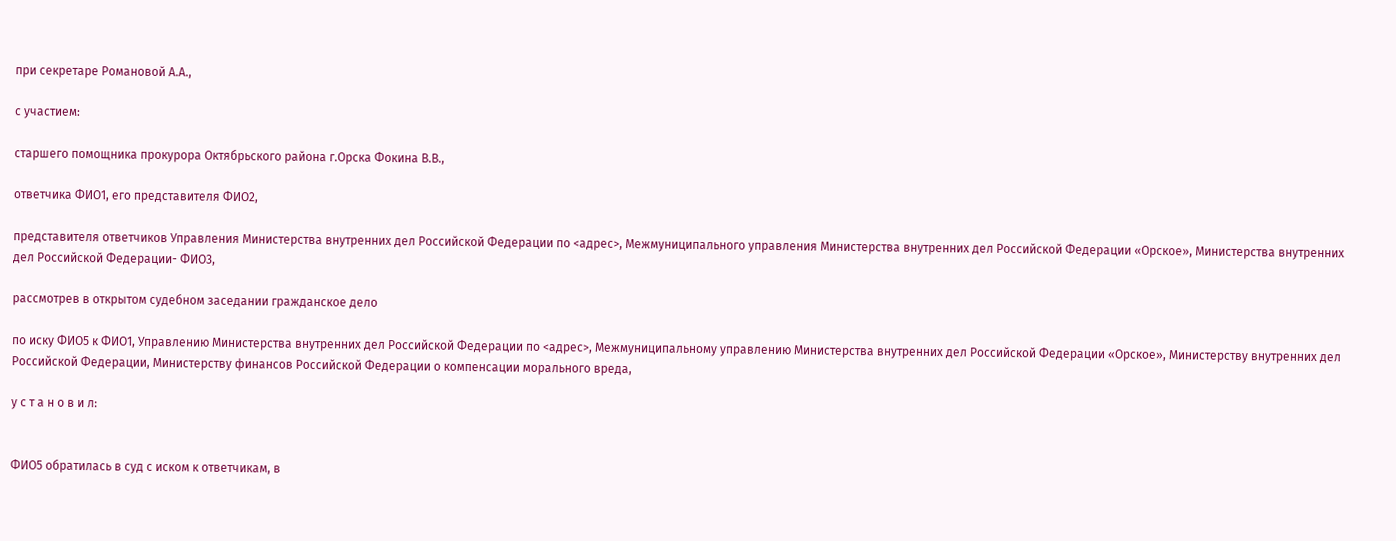при секретаре Романовой А.А.,

с участием:

старшего помощника прокурора Октябрьского района г.Орска Фокина В.В.,

ответчика ФИО1, его представителя ФИО2,

представителя ответчиков Управления Министерства внутренних дел Российской Федерации по <адрес>, Межмуниципального управления Министерства внутренних дел Российской Федерации «Орское», Министерства внутренних дел Российской Федерации- ФИО3,

рассмотрев в открытом судебном заседании гражданское дело

по иску ФИО5 к ФИО1, Управлению Министерства внутренних дел Российской Федерации по <адрес>, Межмуниципальному управлению Министерства внутренних дел Российской Федерации «Орское», Министерству внутренних дел Российской Федерации, Министерству финансов Российской Федерации о компенсации морального вреда,

у с т а н о в и л:


ФИО5 обратилась в суд с иском к ответчикам, в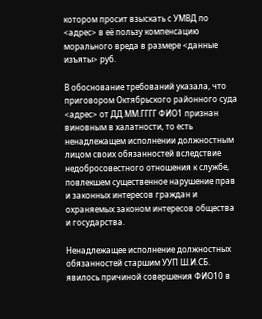котором просит взыскать с УМВД по <адрес> в её пользу компенсацию морального вреда в размере <данные изъяты> руб.

В обоснование требований указала, что приговором Октябрьского районного суда <адрес> от ДД.ММ.ГГГГ ФИО1 признан виновным в халатности, то есть ненадлежащем исполнении должностным лицом своих обязанностей вследствие недобросовестного отношения к службе, повлекшем существенное нарушение прав и законных интересов граждан и охраняемых законом интересов общества и государства.

Ненадлежащее исполнение должностных обязанностей старшим УУП Ш.И.СБ. явилось причиной совершения ФИО10 в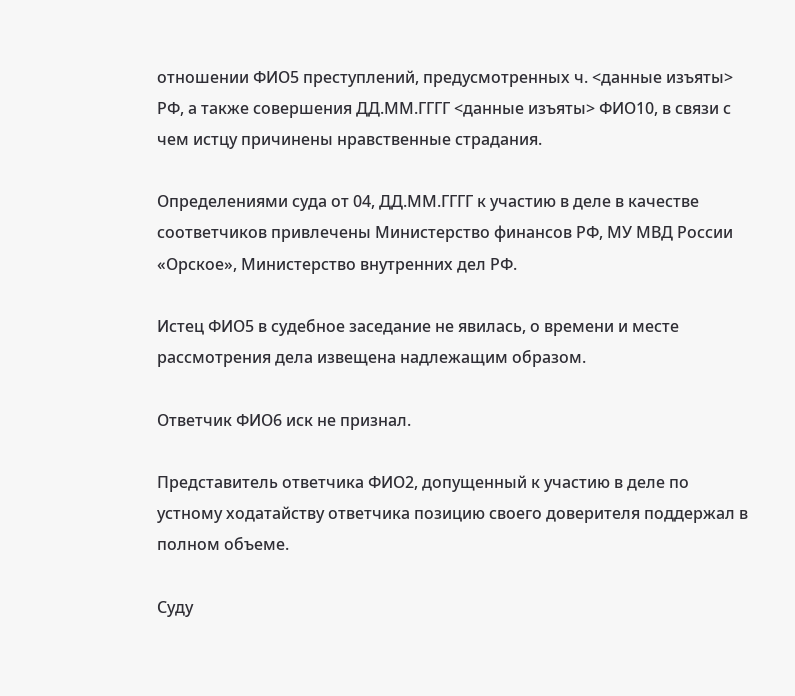отношении ФИО5 преступлений, предусмотренных ч. <данные изъяты> РФ, а также совершения ДД.ММ.ГГГГ <данные изъяты> ФИО10, в связи с чем истцу причинены нравственные страдания.

Определениями суда от 04, ДД.ММ.ГГГГ к участию в деле в качестве соответчиков привлечены Министерство финансов РФ, МУ МВД России «Орское», Министерство внутренних дел РФ.

Истец ФИО5 в судебное заседание не явилась, о времени и месте рассмотрения дела извещена надлежащим образом.

Ответчик ФИО6 иск не признал.

Представитель ответчика ФИО2, допущенный к участию в деле по устному ходатайству ответчика позицию своего доверителя поддержал в полном объеме.

Суду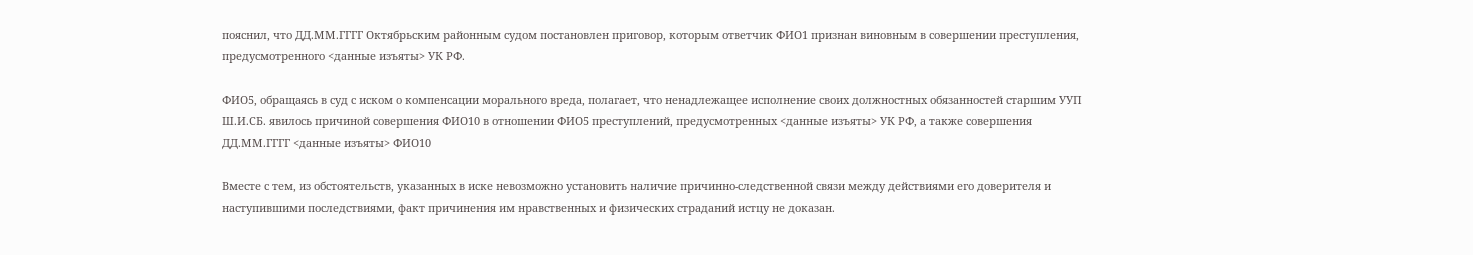пояснил, что ДД.ММ.ГГГГ Октябрьским районным судом постановлен приговор, которым ответчик ФИО1 признан виновным в совершении преступления, предусмотренного <данные изъяты> УК РФ.

ФИО5, обращаясь в суд с иском о компенсации морального вреда, полагает, что ненадлежащее исполнение своих должностных обязанностей старшим УУП Ш.И.СБ. явилось причиной совершения ФИО10 в отношении ФИО5 преступлений, предусмотренных <данные изъяты> УК РФ, а также совершения ДД.ММ.ГГГГ <данные изъяты> ФИО10

Вместе с тем, из обстоятельств, указанных в иске невозможно установить наличие причинно-следственной связи между действиями его доверителя и наступившими последствиями, факт причинения им нравственных и физических страданий истцу не доказан.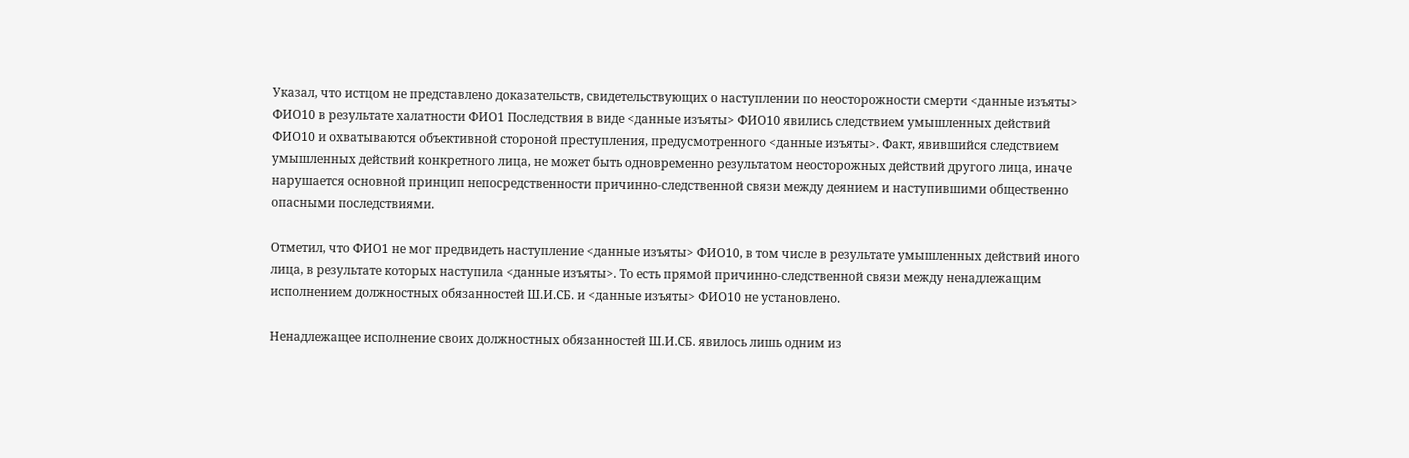Указал, что истцом не представлено доказательств, свидетельствующих о наступлении по неосторожности смерти <данные изъяты> ФИО10 в результате халатности ФИО1 Последствия в виде <данные изъяты> ФИО10 явились следствием умышленных действий ФИО10 и охватываются объективной стороной преступления, предусмотренного <данные изъяты>. Факт, явившийся следствием умышленных действий конкретного лица, не может быть одновременно результатом неосторожных действий другого лица, иначе нарушается основной принцип непосредственности причинно-следственной связи между деянием и наступившими общественно опасными последствиями.

Отметил, что ФИО1 не мог предвидеть наступление <данные изъяты> ФИО10, в том числе в результате умышленных действий иного лица, в результате которых наступила <данные изъяты>. То есть прямой причинно-следственной связи между ненадлежащим исполнением должностных обязанностей Ш.И.СБ. и <данные изъяты> ФИО10 не установлено.

Ненадлежащее исполнение своих должностных обязанностей Ш.И.СБ. явилось лишь одним из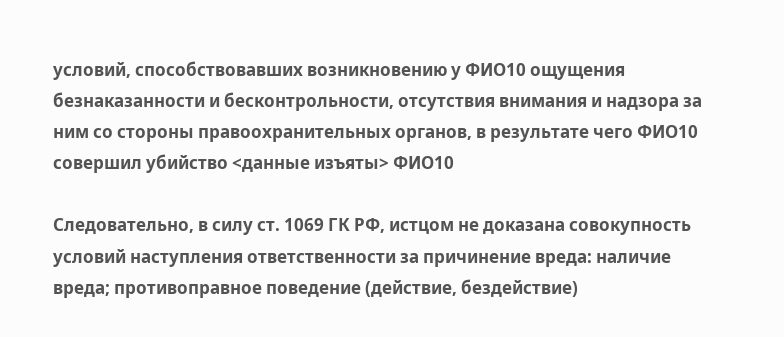условий, способствовавших возникновению у ФИО10 ощущения безнаказанности и бесконтрольности, отсутствия внимания и надзора за ним со стороны правоохранительных органов, в результате чего ФИО10 совершил убийство <данные изъяты> ФИО10

Следовательно, в силу ст. 1069 ГК РФ, истцом не доказана совокупность условий наступления ответственности за причинение вреда: наличие вреда; противоправное поведение (действие, бездействие)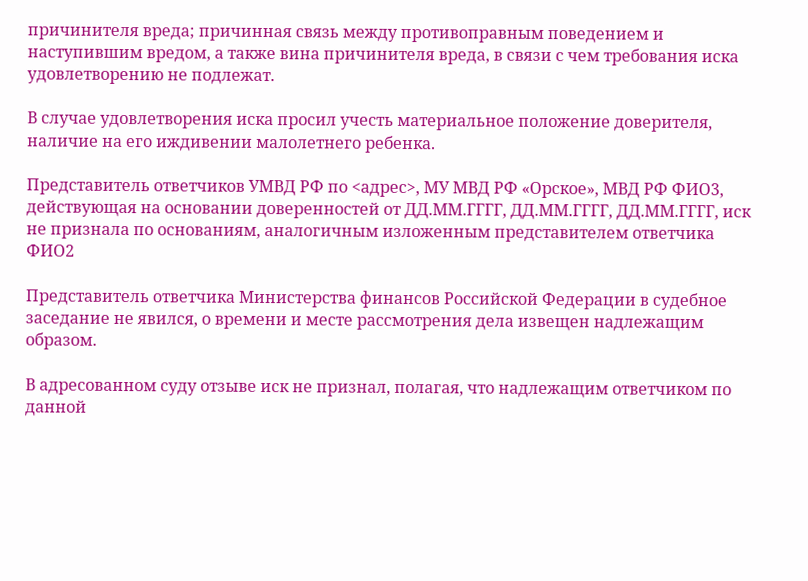причинителя вреда; причинная связь между противоправным поведением и наступившим вредом, а также вина причинителя вреда, в связи с чем требования иска удовлетворению не подлежат.

В случае удовлетворения иска просил учесть материальное положение доверителя, наличие на его иждивении малолетнего ребенка.

Представитель ответчиков УМВД РФ по <адрес>, МУ МВД РФ «Орское», МВД РФ ФИО3, действующая на основании доверенностей от ДД.ММ.ГГГГ, ДД.ММ.ГГГГ, ДД.ММ.ГГГГ, иск не признала по основаниям, аналогичным изложенным представителем ответчика ФИО2

Представитель ответчика Министерства финансов Российской Федерации в судебное заседание не явился, о времени и месте рассмотрения дела извещен надлежащим образом.

В адресованном суду отзыве иск не признал, полагая, что надлежащим ответчиком по данной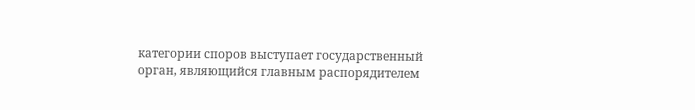категории споров выступает государственный орган, являющийся главным распорядителем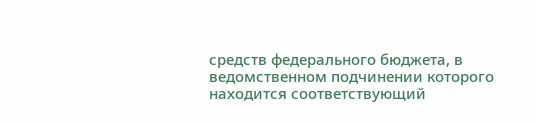средств федерального бюджета, в ведомственном подчинении которого находится соответствующий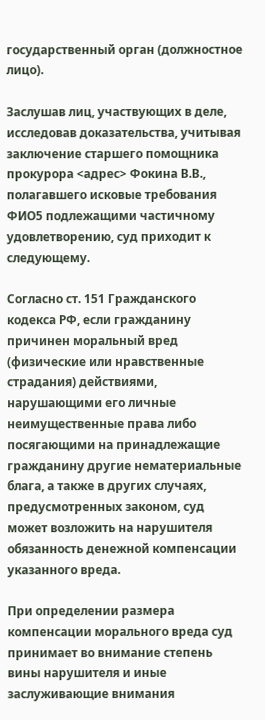государственный орган (должностное лицо).

Заслушав лиц, участвующих в деле, исследовав доказательства, учитывая заключение старшего помощника прокурора <адрес> Фокина В.В., полагавшего исковые требования ФИО5 подлежащими частичному удовлетворению, суд приходит к следующему.

Согласно ст. 151 Гражданского кодекса РФ, если гражданину причинен моральный вред (физические или нравственные страдания) действиями, нарушающими его личные неимущественные права либо посягающими на принадлежащие гражданину другие нематериальные блага, а также в других случаях, предусмотренных законом, суд может возложить на нарушителя обязанность денежной компенсации указанного вреда.

При определении размера компенсации морального вреда суд принимает во внимание степень вины нарушителя и иные заслуживающие внимания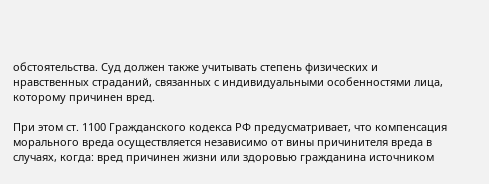обстоятельства. Суд должен также учитывать степень физических и нравственных страданий, связанных с индивидуальными особенностями лица, которому причинен вред.

При этом ст. 1100 Гражданского кодекса РФ предусматривает, что компенсация морального вреда осуществляется независимо от вины причинителя вреда в случаях, когда: вред причинен жизни или здоровью гражданина источником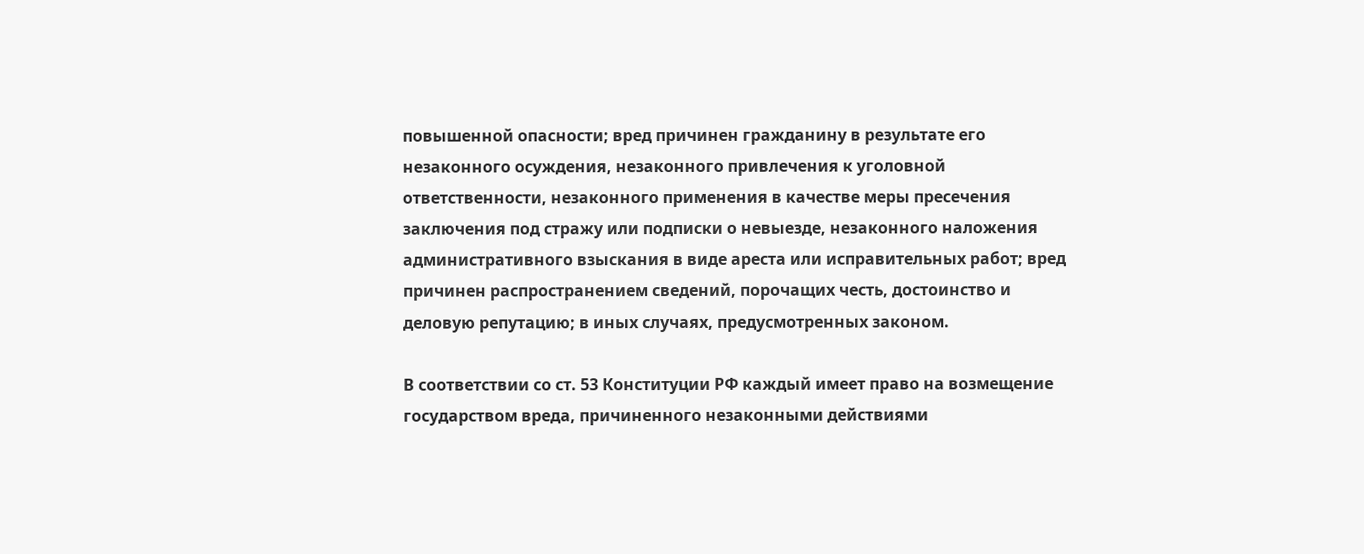повышенной опасности; вред причинен гражданину в результате его незаконного осуждения, незаконного привлечения к уголовной ответственности, незаконного применения в качестве меры пресечения заключения под стражу или подписки о невыезде, незаконного наложения административного взыскания в виде ареста или исправительных работ; вред причинен распространением сведений, порочащих честь, достоинство и деловую репутацию; в иных случаях, предусмотренных законом.

В соответствии со ст. 53 Конституции РФ каждый имеет право на возмещение государством вреда, причиненного незаконными действиями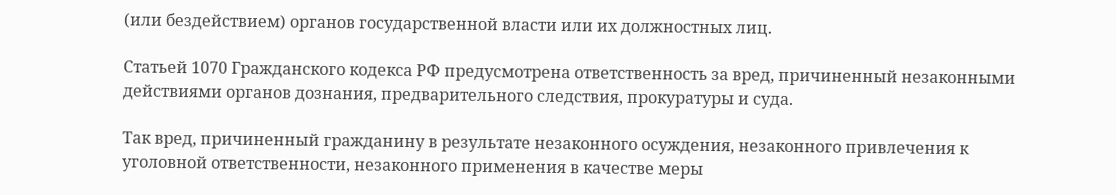(или бездействием) органов государственной власти или их должностных лиц.

Статьей 1070 Гражданского кодекса РФ предусмотрена ответственность за вред, причиненный незаконными действиями органов дознания, предварительного следствия, прокуратуры и суда.

Так вред, причиненный гражданину в результате незаконного осуждения, незаконного привлечения к уголовной ответственности, незаконного применения в качестве меры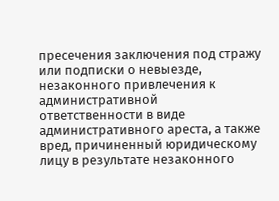пресечения заключения под стражу или подписки о невыезде, незаконного привлечения к административной ответственности в виде административного ареста, а также вред, причиненный юридическому лицу в результате незаконного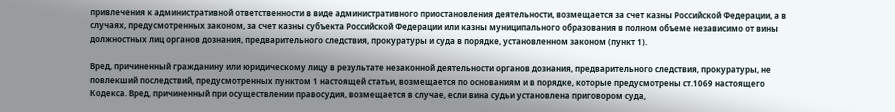привлечения к административной ответственности в виде административного приостановления деятельности, возмещается за счет казны Российской Федерации, а в случаях, предусмотренных законом, за счет казны субъекта Российской Федерации или казны муниципального образования в полном объеме независимо от вины должностных лиц органов дознания, предварительного следствия, прокуратуры и суда в порядке, установленном законом (пункт 1).

Вред, причиненный гражданину или юридическому лицу в результате незаконной деятельности органов дознания, предварительного следствия, прокуратуры, не повлекший последствий, предусмотренных пунктом 1 настоящей статьи, возмещается по основаниям и в порядке, которые предусмотрены ст.1069 настоящего Кодекса. Вред, причиненный при осуществлении правосудия, возмещается в случае, если вина судьи установлена приговором суда,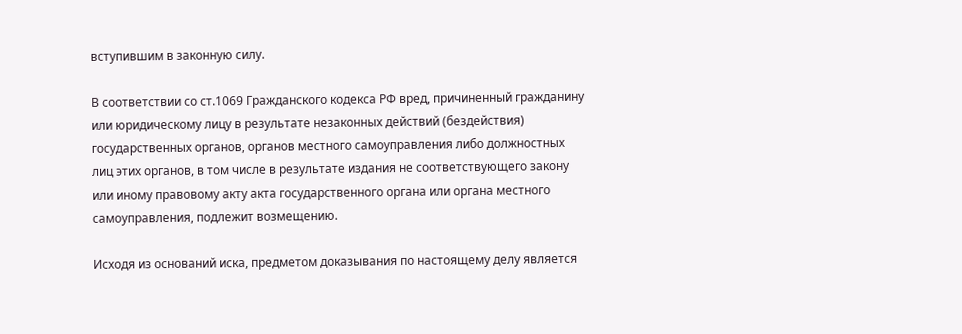вступившим в законную силу.

В соответствии со ст.1069 Гражданского кодекса РФ вред, причиненный гражданину или юридическому лицу в результате незаконных действий (бездействия) государственных органов, органов местного самоуправления либо должностных лиц этих органов, в том числе в результате издания не соответствующего закону или иному правовому акту акта государственного органа или органа местного самоуправления, подлежит возмещению.

Исходя из оснований иска, предметом доказывания по настоящему делу является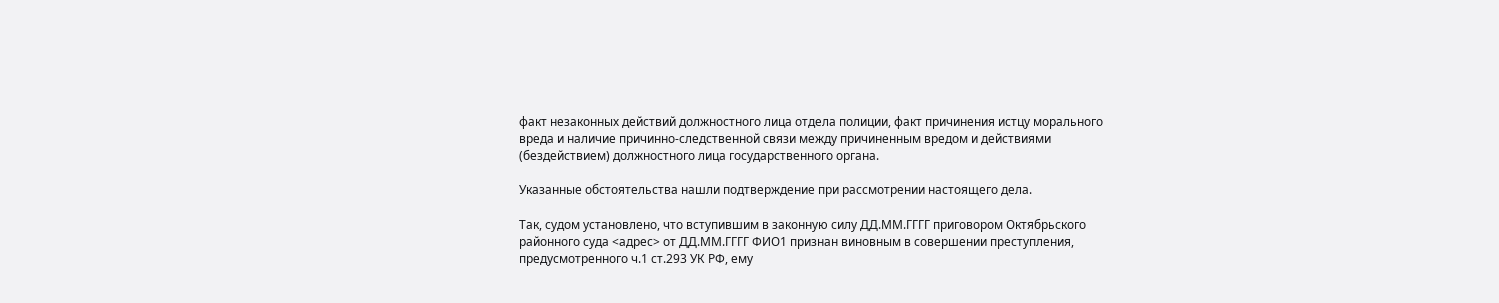факт незаконных действий должностного лица отдела полиции, факт причинения истцу морального вреда и наличие причинно-следственной связи между причиненным вредом и действиями (бездействием) должностного лица государственного органа.

Указанные обстоятельства нашли подтверждение при рассмотрении настоящего дела.

Так, судом установлено, что вступившим в законную силу ДД.ММ.ГГГГ приговором Октябрьского районного суда <адрес> от ДД.ММ.ГГГГ ФИО1 признан виновным в совершении преступления, предусмотренного ч.1 ст.293 УК РФ, ему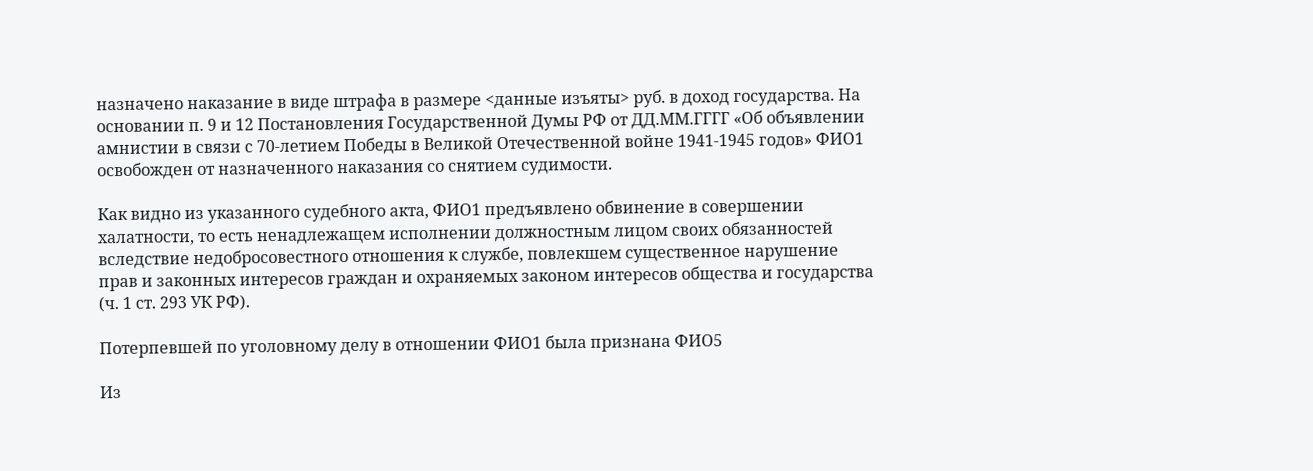назначено наказание в виде штрафа в размере <данные изъяты> руб. в доход государства. На основании п. 9 и 12 Постановления Государственной Думы РФ от ДД.ММ.ГГГГ «Об объявлении амнистии в связи с 70-летием Победы в Великой Отечественной войне 1941-1945 годов» ФИО1 освобожден от назначенного наказания со снятием судимости.

Как видно из указанного судебного акта, ФИО1 предъявлено обвинение в совершении халатности, то есть ненадлежащем исполнении должностным лицом своих обязанностей вследствие недобросовестного отношения к службе, повлекшем существенное нарушение прав и законных интересов граждан и охраняемых законом интересов общества и государства (ч. 1 ст. 293 УК РФ).

Потерпевшей по уголовному делу в отношении ФИО1 была признана ФИО5

Из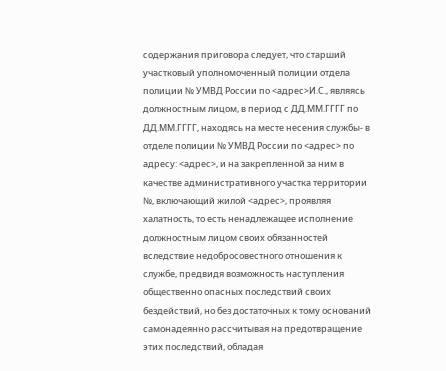содержания приговора следует, что старший участковый уполномоченный полиции отдела полиции № УМВД России по <адрес>И.С., являясь должностным лицом, в период с ДД.ММ.ГГГГ по ДД.ММ.ГГГГ, находясь на месте несения службы- в отделе полиции № УМВД России по <адрес> по адресу: <адрес>, и на закрепленной за ним в качестве административного участка территории №, включающий жилой <адрес>, проявляя халатность, то есть ненадлежащее исполнение должностным лицом своих обязанностей вследствие недобросовестного отношения к службе, предвидя возможность наступления общественно опасных последствий своих бездействий, но без достаточных к тому оснований самонадеянно рассчитывая на предотвращение этих последствий, обладая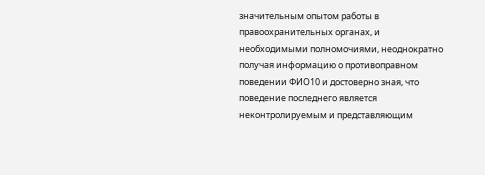значительным опытом работы в правоохранительных органах, и необходимыми полномочиями, неоднократно получая информацию о противоправном поведении ФИО10 и достоверно зная, что поведение последнего является неконтролируемым и представляющим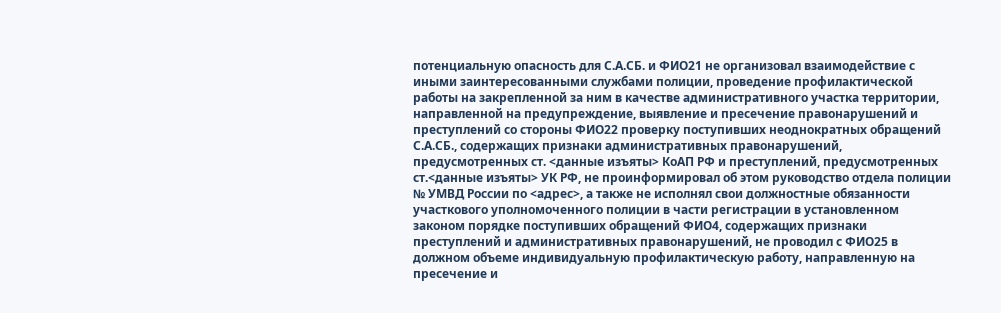потенциальную опасность для С.А.СБ. и ФИО21 не организовал взаимодействие с иными заинтересованными службами полиции, проведение профилактической работы на закрепленной за ним в качестве административного участка территории, направленной на предупреждение, выявление и пресечение правонарушений и преступлений со стороны ФИО22 проверку поступивших неоднократных обращений С.А.СБ., содержащих признаки административных правонарушений, предусмотренных ст. <данные изъяты> КоАП РФ и преступлений, предусмотренных ст.<данные изъяты> УК РФ, не проинформировал об этом руководство отдела полиции № УМВД России по <адрес>, а также не исполнял свои должностные обязанности участкового уполномоченного полиции в части регистрации в установленном законом порядке поступивших обращений ФИО4, содержащих признаки преступлений и административных правонарушений, не проводил с ФИО25 в должном объеме индивидуальную профилактическую работу, направленную на пресечение и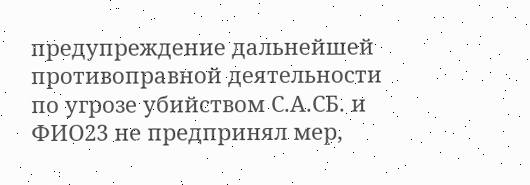предупреждение дальнейшей противоправной деятельности по угрозе убийством С.А.СБ. и ФИО23 не предпринял мер,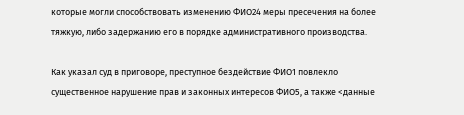которые могли способствовать изменению ФИО24 меры пресечения на более тяжкую, либо задержанию его в порядке административного производства.

Как указал суд в приговоре, преступное бездействие ФИО1 повлекло существенное нарушение прав и законных интересов ФИО5, а также <данные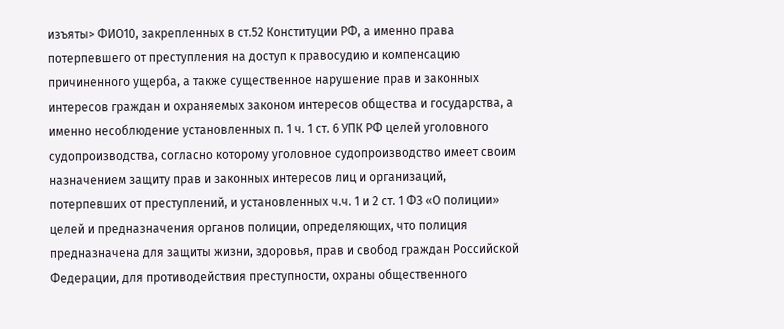изъяты> ФИО10, закрепленных в ст.52 Конституции РФ, а именно права потерпевшего от преступления на доступ к правосудию и компенсацию причиненного ущерба, а также существенное нарушение прав и законных интересов граждан и охраняемых законом интересов общества и государства, а именно несоблюдение установленных п. 1 ч. 1 ст. 6 УПК РФ целей уголовного судопроизводства, согласно которому уголовное судопроизводство имеет своим назначением защиту прав и законных интересов лиц и организаций, потерпевших от преступлений, и установленных ч.ч. 1 и 2 ст. 1 ФЗ «О полиции» целей и предназначения органов полиции, определяющих, что полиция предназначена для защиты жизни, здоровья, прав и свобод граждан Российской Федерации, для противодействия преступности, охраны общественного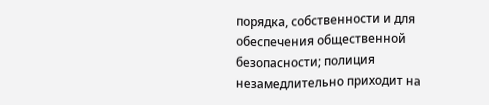порядка, собственности и для обеспечения общественной безопасности; полиция незамедлительно приходит на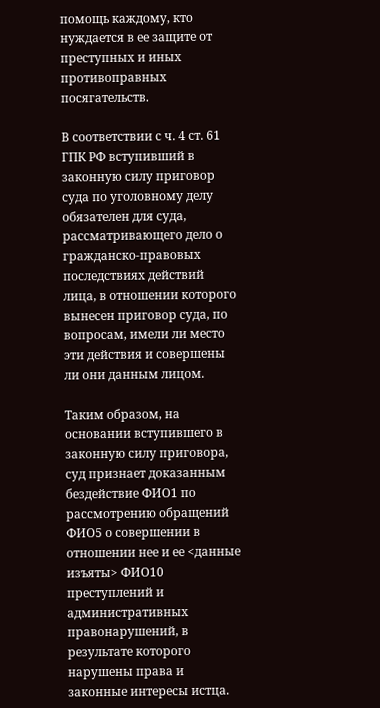помощь каждому, кто нуждается в ее защите от преступных и иных противоправных посягательств.

В соответствии с ч. 4 ст. 61 ГПК РФ вступивший в законную силу приговор суда по уголовному делу обязателен для суда, рассматривающего дело о гражданско-правовых последствиях действий лица, в отношении которого вынесен приговор суда, по вопросам, имели ли место эти действия и совершены ли они данным лицом.

Таким образом, на основании вступившего в законную силу приговора, суд признает доказанным бездействие ФИО1 по рассмотрению обращений ФИО5 о совершении в отношении нее и ее <данные изъяты> ФИО10 преступлений и административных правонарушений, в результате которого нарушены права и законные интересы истца.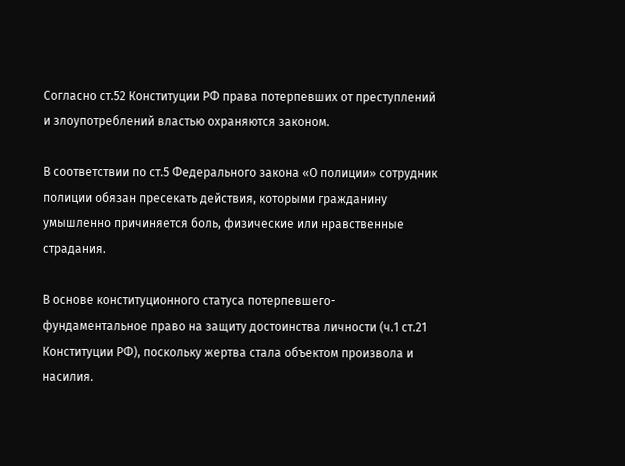Согласно ст.52 Конституции РФ права потерпевших от преступлений и злоупотреблений властью охраняются законом.

В соответствии по ст.5 Федерального закона «О полиции» сотрудник полиции обязан пресекать действия, которыми гражданину умышленно причиняется боль, физические или нравственные страдания.

В основе конституционного статуса потерпевшего- фундаментальное право на защиту достоинства личности (ч.1 ст.21 Конституции РФ), поскольку жертва стала объектом произвола и насилия.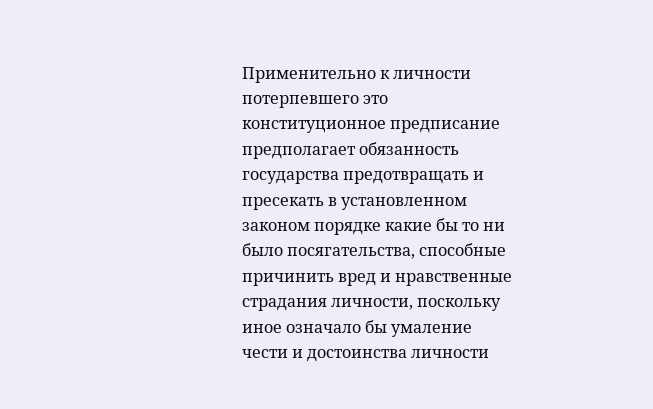Применительно к личности потерпевшего это конституционное предписание предполагает обязанность государства предотвращать и пресекать в установленном законом порядке какие бы то ни было посягательства, способные причинить вред и нравственные страдания личности, поскольку иное означало бы умаление чести и достоинства личности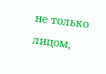не только лицом,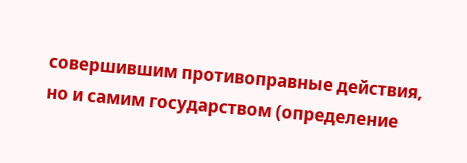совершившим противоправные действия, но и самим государством (определение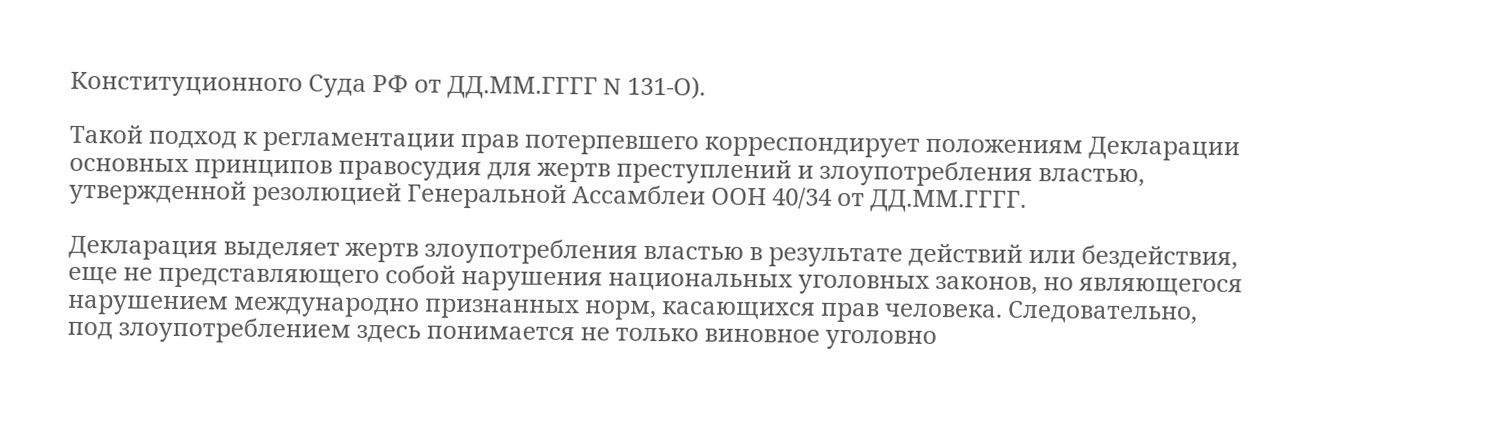Конституционного Суда РФ от ДД.ММ.ГГГГ N 131-О).

Такой подход к регламентации прав потерпевшего корреспондирует положениям Декларации основных принципов правосудия для жертв преступлений и злоупотребления властью, утвержденной резолюцией Генеральной Ассамблеи ООН 40/34 от ДД.ММ.ГГГГ.

Декларация выделяет жертв злоупотребления властью в результате действий или бездействия, еще не представляющего собой нарушения национальных уголовных законов, но являющегося нарушением международно признанных норм, касающихся прав человека. Следовательно, под злоупотреблением здесь понимается не только виновное уголовно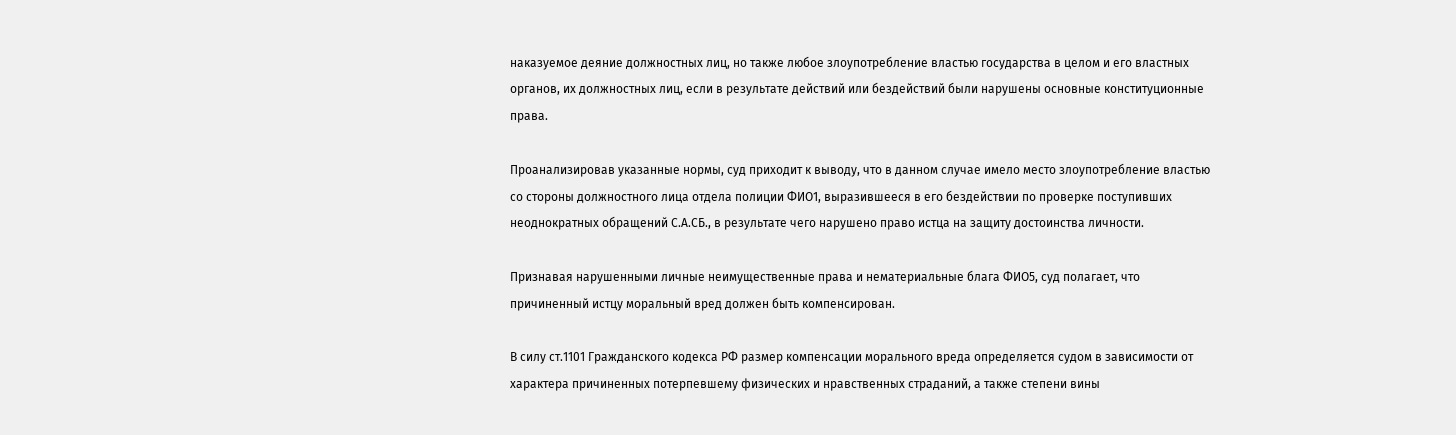наказуемое деяние должностных лиц, но также любое злоупотребление властью государства в целом и его властных органов, их должностных лиц, если в результате действий или бездействий были нарушены основные конституционные права.

Проанализировав указанные нормы, суд приходит к выводу, что в данном случае имело место злоупотребление властью со стороны должностного лица отдела полиции ФИО1, выразившееся в его бездействии по проверке поступивших неоднократных обращений С.А.СБ., в результате чего нарушено право истца на защиту достоинства личности.

Признавая нарушенными личные неимущественные права и нематериальные блага ФИО5, суд полагает, что причиненный истцу моральный вред должен быть компенсирован.

В силу ст.1101 Гражданского кодекса РФ размер компенсации морального вреда определяется судом в зависимости от характера причиненных потерпевшему физических и нравственных страданий, а также степени вины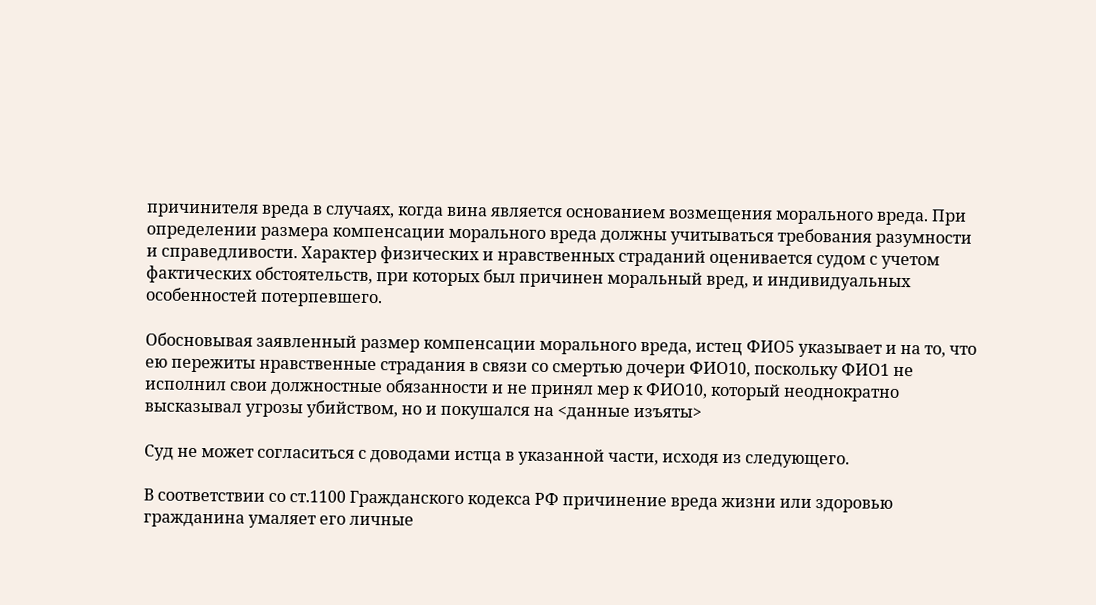причинителя вреда в случаях, когда вина является основанием возмещения морального вреда. При определении размера компенсации морального вреда должны учитываться требования разумности и справедливости. Характер физических и нравственных страданий оценивается судом с учетом фактических обстоятельств, при которых был причинен моральный вред, и индивидуальных особенностей потерпевшего.

Обосновывая заявленный размер компенсации морального вреда, истец ФИО5 указывает и на то, что ею пережиты нравственные страдания в связи со смертью дочери ФИО10, поскольку ФИО1 не исполнил свои должностные обязанности и не принял мер к ФИО10, который неоднократно высказывал угрозы убийством, но и покушался на <данные изъяты>

Суд не может согласиться с доводами истца в указанной части, исходя из следующего.

В соответствии со ст.1100 Гражданского кодекса РФ причинение вреда жизни или здоровью гражданина умаляет его личные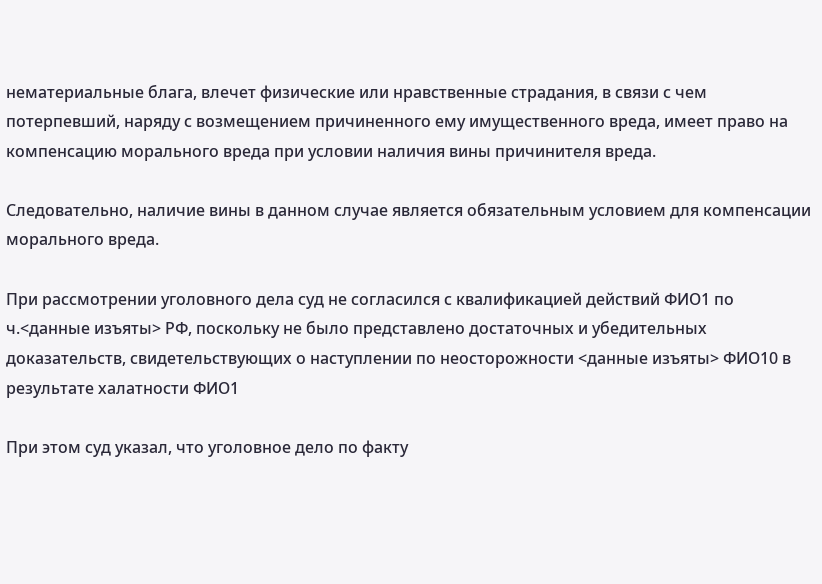нематериальные блага, влечет физические или нравственные страдания, в связи с чем потерпевший, наряду с возмещением причиненного ему имущественного вреда, имеет право на компенсацию морального вреда при условии наличия вины причинителя вреда.

Следовательно, наличие вины в данном случае является обязательным условием для компенсации морального вреда.

При рассмотрении уголовного дела суд не согласился с квалификацией действий ФИО1 по ч.<данные изъяты> РФ, поскольку не было представлено достаточных и убедительных доказательств, свидетельствующих о наступлении по неосторожности <данные изъяты> ФИО10 в результате халатности ФИО1

При этом суд указал, что уголовное дело по факту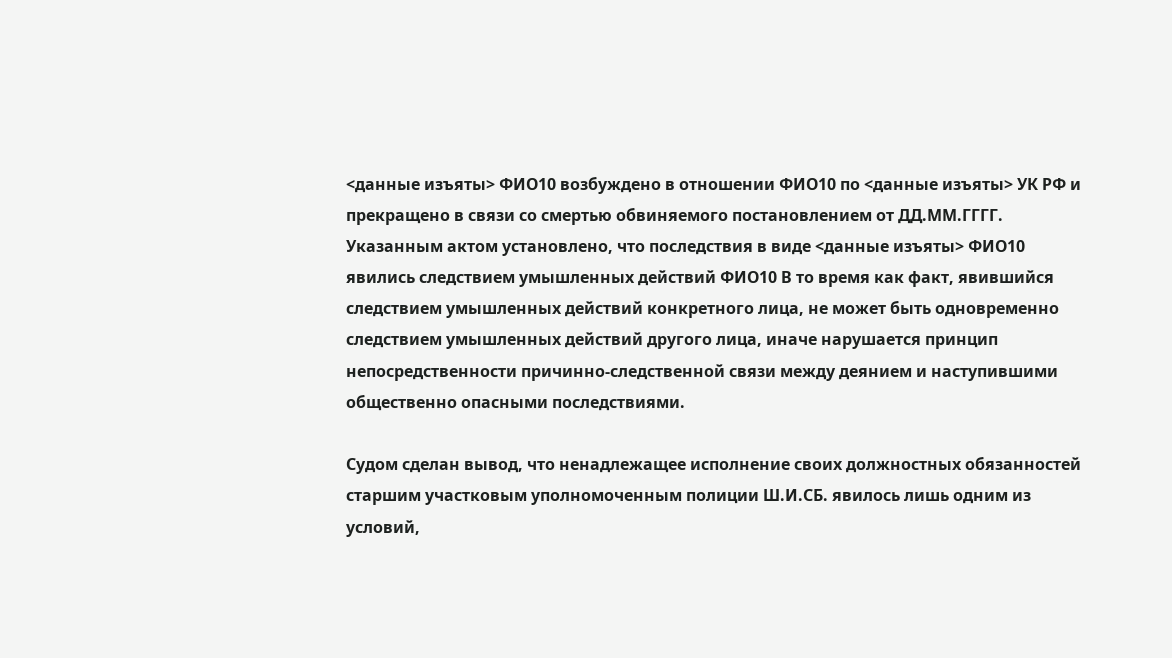<данные изъяты> ФИО10 возбуждено в отношении ФИО10 по <данные изъяты> УК РФ и прекращено в связи со смертью обвиняемого постановлением от ДД.ММ.ГГГГ. Указанным актом установлено, что последствия в виде <данные изъяты> ФИО10 явились следствием умышленных действий ФИО10 В то время как факт, явившийся следствием умышленных действий конкретного лица, не может быть одновременно следствием умышленных действий другого лица, иначе нарушается принцип непосредственности причинно-следственной связи между деянием и наступившими общественно опасными последствиями.

Судом сделан вывод, что ненадлежащее исполнение своих должностных обязанностей старшим участковым уполномоченным полиции Ш.И.СБ. явилось лишь одним из условий,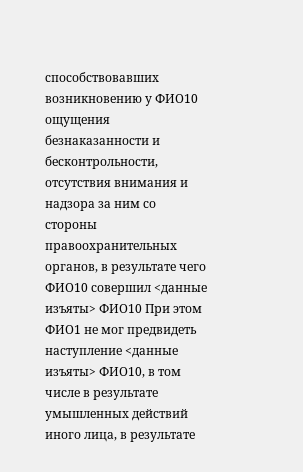способствовавших возникновению у ФИО10 ощущения безнаказанности и бесконтрольности, отсутствия внимания и надзора за ним со стороны правоохранительных органов, в результате чего ФИО10 совершил <данные изъяты> ФИО10 При этом ФИО1 не мог предвидеть наступление <данные изъяты> ФИО10, в том числе в результате умышленных действий иного лица, в результате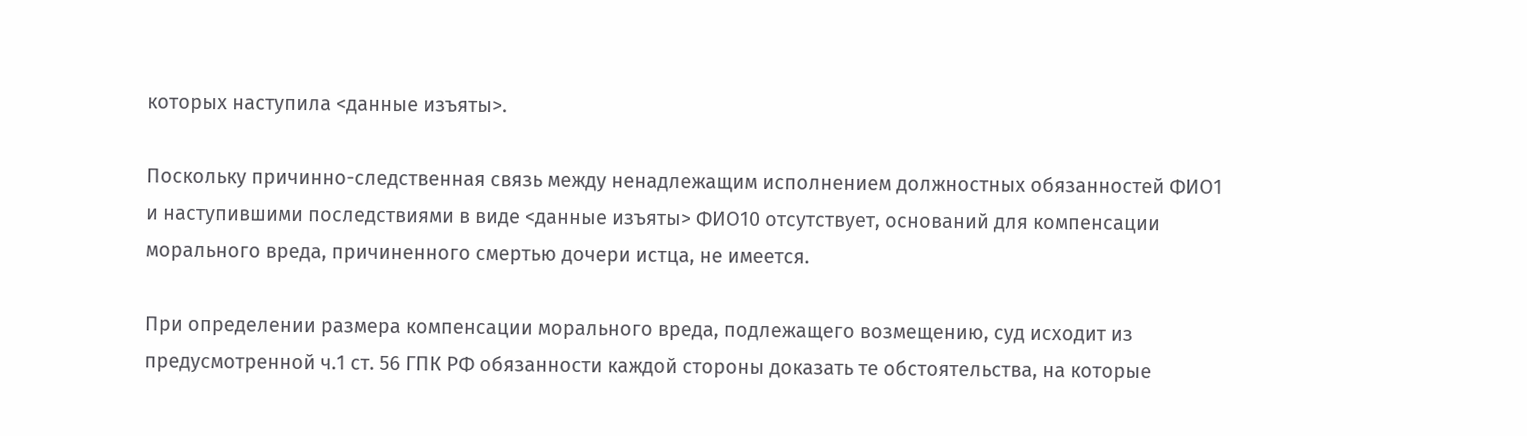которых наступила <данные изъяты>.

Поскольку причинно-следственная связь между ненадлежащим исполнением должностных обязанностей ФИО1 и наступившими последствиями в виде <данные изъяты> ФИО10 отсутствует, оснований для компенсации морального вреда, причиненного смертью дочери истца, не имеется.

При определении размера компенсации морального вреда, подлежащего возмещению, суд исходит из предусмотренной ч.1 ст. 56 ГПК РФ обязанности каждой стороны доказать те обстоятельства, на которые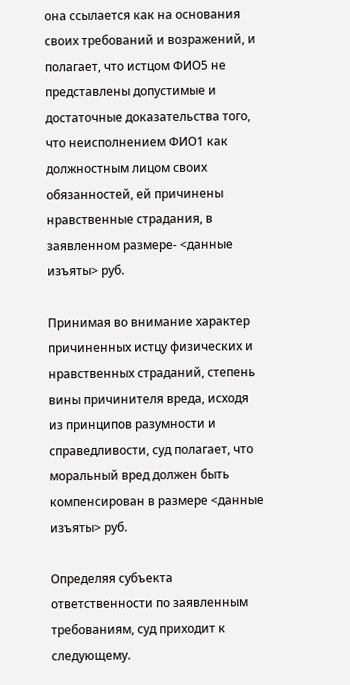она ссылается как на основания своих требований и возражений, и полагает, что истцом ФИО5 не представлены допустимые и достаточные доказательства того, что неисполнением ФИО1 как должностным лицом своих обязанностей, ей причинены нравственные страдания, в заявленном размере- <данные изъяты> руб.

Принимая во внимание характер причиненных истцу физических и нравственных страданий, степень вины причинителя вреда, исходя из принципов разумности и справедливости, суд полагает, что моральный вред должен быть компенсирован в размере <данные изъяты> руб.

Определяя субъекта ответственности по заявленным требованиям, суд приходит к следующему.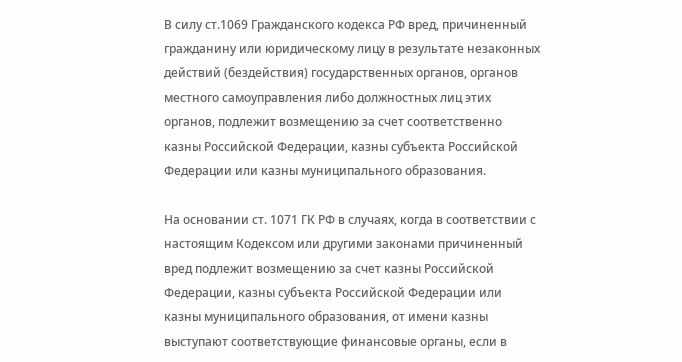В силу ст.1069 Гражданского кодекса РФ вред, причиненный гражданину или юридическому лицу в результате незаконных действий (бездействия) государственных органов, органов местного самоуправления либо должностных лиц этих органов, подлежит возмещению за счет соответственно казны Российской Федерации, казны субъекта Российской Федерации или казны муниципального образования.

На основании ст. 1071 ГК РФ в случаях, когда в соответствии с настоящим Кодексом или другими законами причиненный вред подлежит возмещению за счет казны Российской Федерации, казны субъекта Российской Федерации или казны муниципального образования, от имени казны выступают соответствующие финансовые органы, если в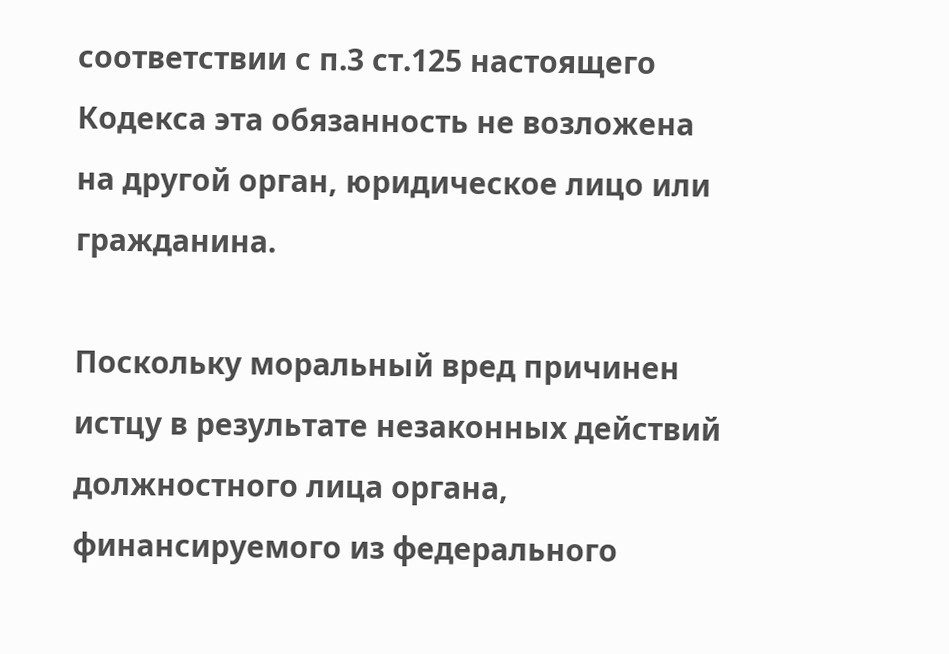соответствии с п.3 ст.125 настоящего Кодекса эта обязанность не возложена на другой орган, юридическое лицо или гражданина.

Поскольку моральный вред причинен истцу в результате незаконных действий должностного лица органа, финансируемого из федерального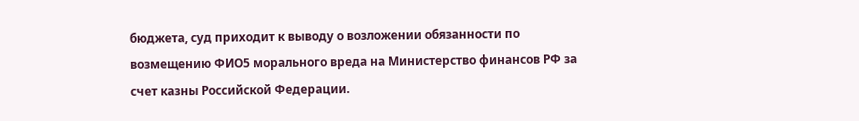бюджета, суд приходит к выводу о возложении обязанности по возмещению ФИО5 морального вреда на Министерство финансов РФ за счет казны Российской Федерации.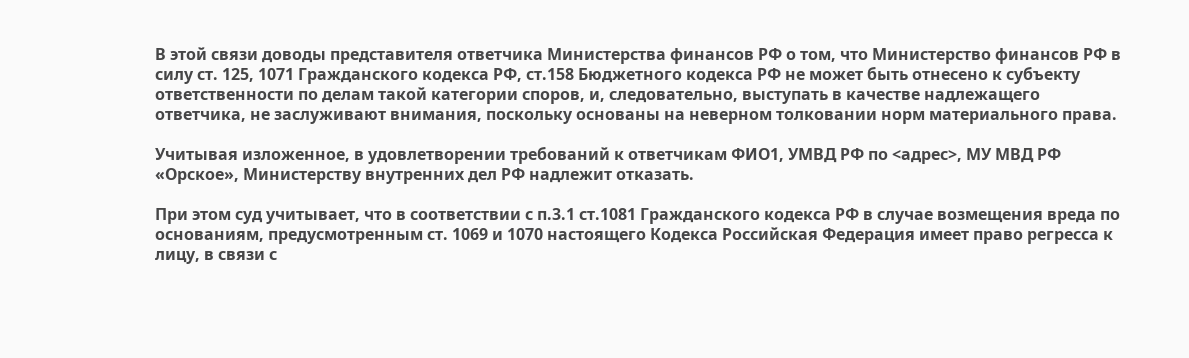В этой связи доводы представителя ответчика Министерства финансов РФ о том, что Министерство финансов РФ в силу ст. 125, 1071 Гражданского кодекса РФ, ст.158 Бюджетного кодекса РФ не может быть отнесено к субъекту ответственности по делам такой категории споров, и, следовательно, выступать в качестве надлежащего ответчика, не заслуживают внимания, поскольку основаны на неверном толковании норм материального права.

Учитывая изложенное, в удовлетворении требований к ответчикам ФИО1, УМВД РФ по <адрес>, МУ МВД РФ «Орское», Министерству внутренних дел РФ надлежит отказать.

При этом суд учитывает, что в соответствии с п.3.1 ст.1081 Гражданского кодекса РФ в случае возмещения вреда по основаниям, предусмотренным ст. 1069 и 1070 настоящего Кодекса Российская Федерация имеет право регресса к лицу, в связи с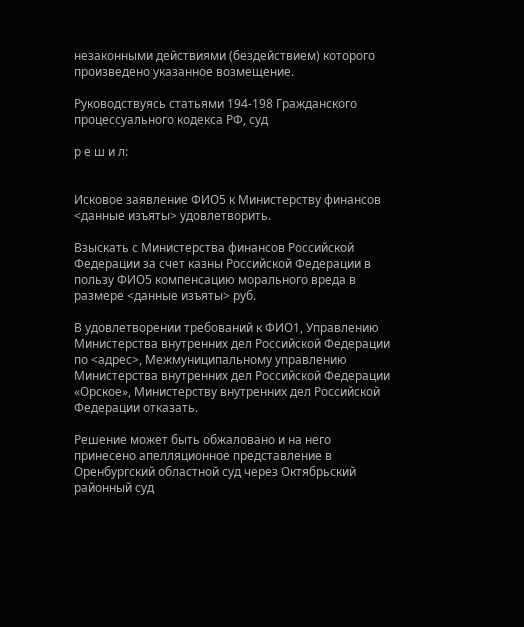незаконными действиями (бездействием) которого произведено указанное возмещение.

Руководствуясь статьями 194-198 Гражданского процессуального кодекса РФ, суд

р е ш и л:


Исковое заявление ФИО5 к Министерству финансов <данные изъяты> удовлетворить.

Взыскать с Министерства финансов Российской Федерации за счет казны Российской Федерации в пользу ФИО5 компенсацию морального вреда в размере <данные изъяты> руб.

В удовлетворении требований к ФИО1, Управлению Министерства внутренних дел Российской Федерации по <адрес>, Межмуниципальному управлению Министерства внутренних дел Российской Федерации «Орское», Министерству внутренних дел Российской Федерации отказать.

Решение может быть обжаловано и на него принесено апелляционное представление в Оренбургский областной суд через Октябрьский районный суд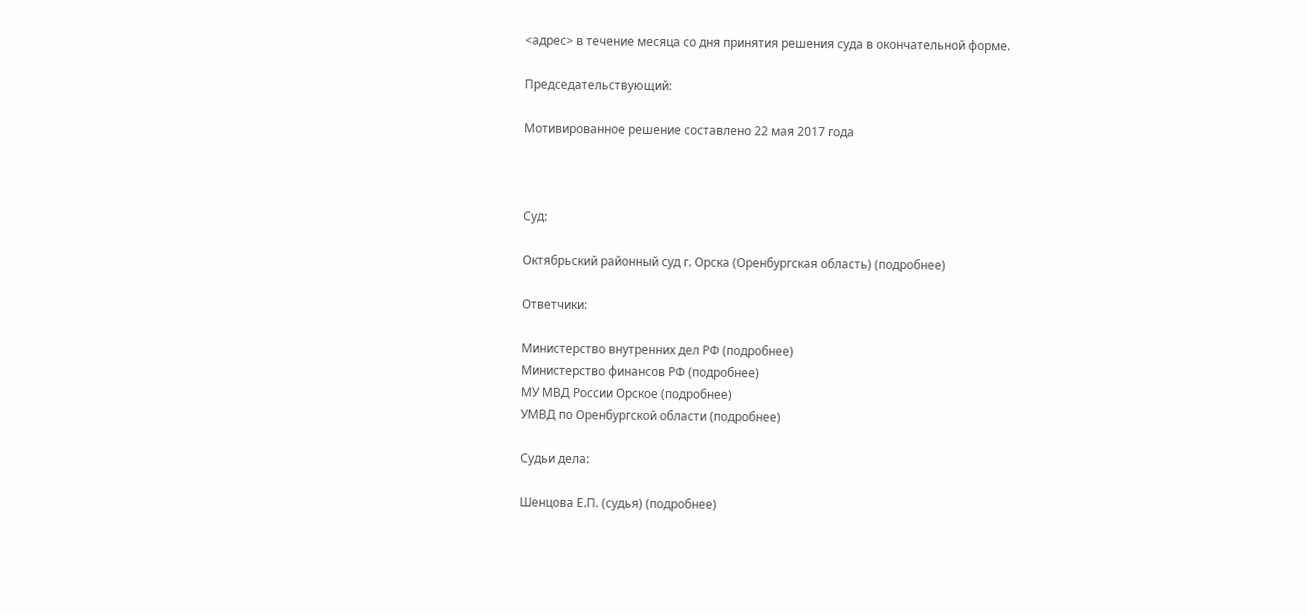<адрес> в течение месяца со дня принятия решения суда в окончательной форме.

Председательствующий:

Мотивированное решение составлено 22 мая 2017 года



Суд:

Октябрьский районный суд г. Орска (Оренбургская область) (подробнее)

Ответчики:

Министерство внутренних дел РФ (подробнее)
Министерство финансов РФ (подробнее)
МУ МВД России Орское (подробнее)
УМВД по Оренбургской области (подробнее)

Судьи дела:

Шенцова Е.П. (судья) (подробнее)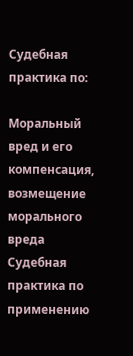Судебная практика по:

Моральный вред и его компенсация, возмещение морального вреда
Судебная практика по применению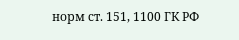норм ст. 151, 1100 ГК РФ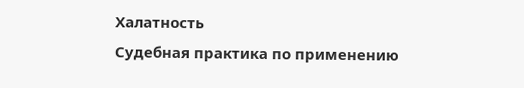Халатность
Судебная практика по применению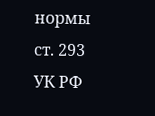нормы ст. 293 УК РФ